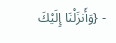- {وَأَنزَلْنَا إِلَيْكَ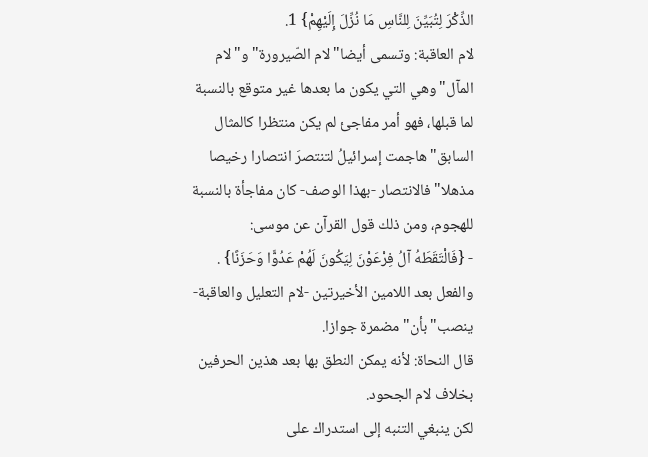الذِّكْرَ لِتُبَيِّنَ لِلنَّاسِ مَا نُزِّلَ إِلَيْهِمْ} 1.
لام العاقبة: وتسمى أيضا"لام الصّيرورة"و"لام المآل"وهي التي يكون ما بعدها غير متوقع بالنسبة لما قبلها، فهو أمر مفاجئ لم يكن منتظرا كالمثال السابق"هاجمت إسرائيلُ لتنتصرَ انتصارا رخيصا مذهلا"فالانتصار -بهذا الوصف- كان مفاجأة بالنسبة للهجوم، ومن ذلك قول القرآن عن موسى:
- {فَالْتَقَطَهُ آلُ فِرْعَوْنَ لِيَكُونَ لَهُمْ عَدُوًّا وَحَزَنًا} .
والفعل بعد اللامين الأخيرتين -لام التعليل والعاقبة- ينصب"بأن"مضمرة جوازا.
قال النحاة: لأنه يمكن النطق بها بعد هذين الحرفين بخلاف لام الجحود.
لكن ينبغي التنبه إلى استدراك على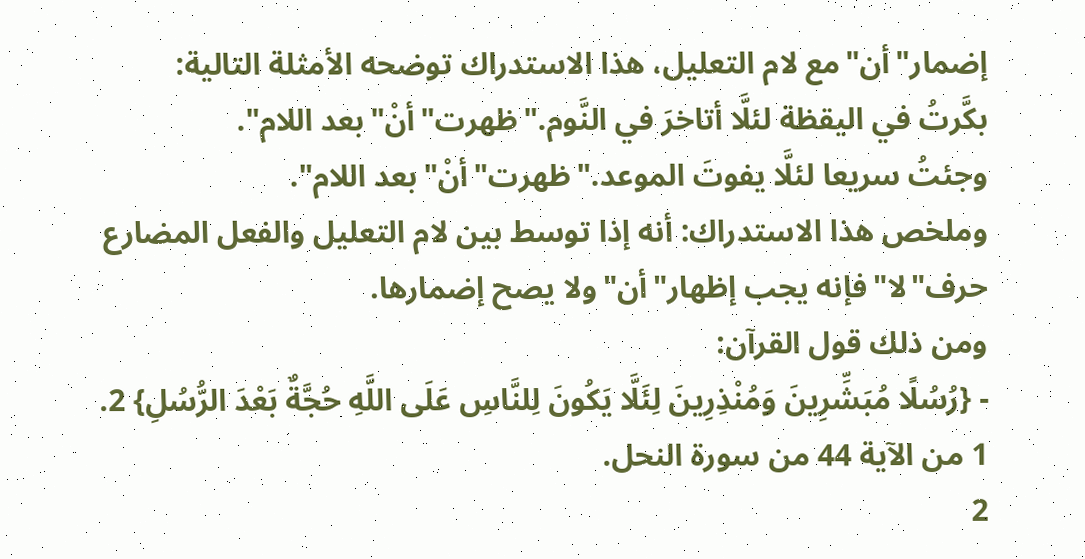إضمار"أن"مع لام التعليل، هذا الاستدراك توضحه الأمثلة التالية:
بكَّرتُ في اليقظة لئلَّا أتاخرَ في النَّوم."ظهرت"أنْ"بعد اللام".
وجئتُ سريعا لئلَّا يفوتَ الموعد."ظهرت"أنْ"بعد اللام".
وملخص هذا الاستدراك: أنه إذا توسط بين لام التعليل والفعل المضارع حرف"لا"فإنه يجب إظهار"أن"ولا يصح إضمارها.
ومن ذلك قول القرآن:
- {رُسُلًا مُبَشِّرِينَ وَمُنْذِرِينَ لِئَلَّا يَكُونَ لِلنَّاسِ عَلَى اللَّهِ حُجَّةٌ بَعْدَ الرُّسُلِ} 2.
1 من الآية 44 من سورة النحل.
2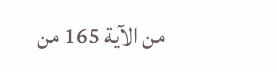من الآية 165 من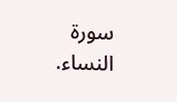سورة النساء.